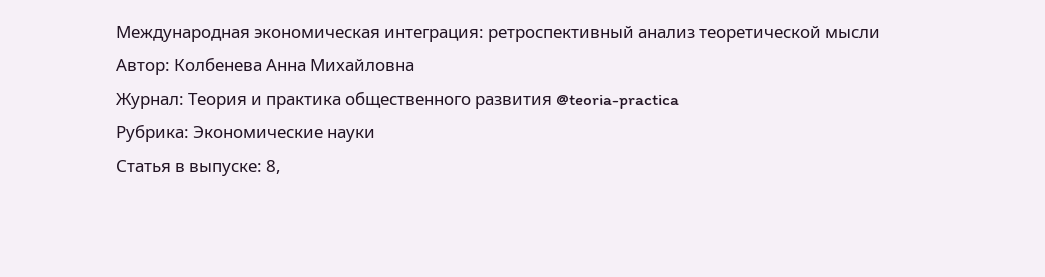Международная экономическая интеграция: ретроспективный анализ теоретической мысли
Автор: Колбенева Анна Михайловна
Журнал: Теория и практика общественного развития @teoria-practica
Рубрика: Экономические науки
Статья в выпуске: 8,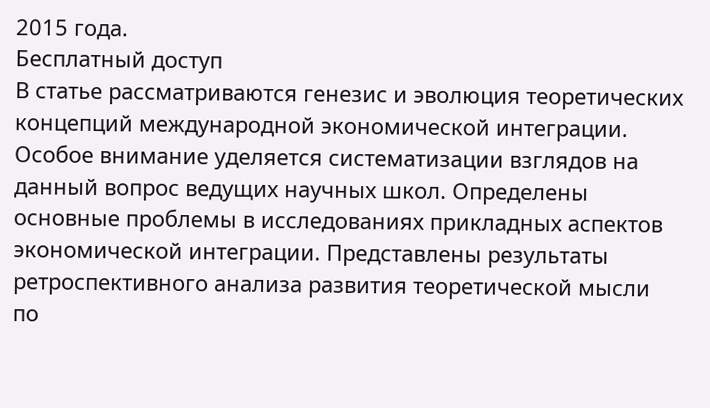2015 года.
Бесплатный доступ
В статье рассматриваются генезис и эволюция теоретических концепций международной экономической интеграции. Особое внимание уделяется систематизации взглядов на данный вопрос ведущих научных школ. Определены основные проблемы в исследованиях прикладных аспектов экономической интеграции. Представлены результаты ретроспективного анализа развития теоретической мысли по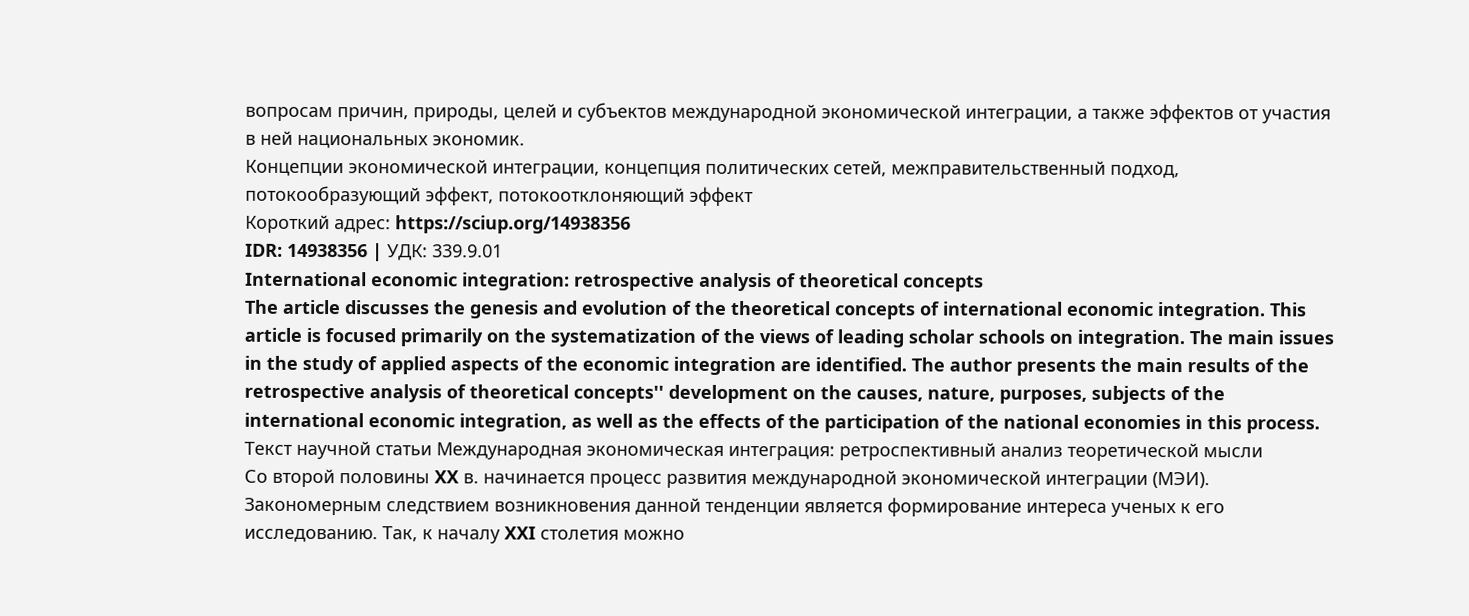вопросам причин, природы, целей и субъектов международной экономической интеграции, а также эффектов от участия в ней национальных экономик.
Концепции экономической интеграции, концепция политических сетей, межправительственный подход, потокообразующий эффект, потокоотклоняющий эффект
Короткий адрес: https://sciup.org/14938356
IDR: 14938356 | УДК: 339.9.01
International economic integration: retrospective analysis of theoretical concepts
The article discusses the genesis and evolution of the theoretical concepts of international economic integration. This article is focused primarily on the systematization of the views of leading scholar schools on integration. The main issues in the study of applied aspects of the economic integration are identified. The author presents the main results of the retrospective analysis of theoretical concepts'' development on the causes, nature, purposes, subjects of the international economic integration, as well as the effects of the participation of the national economies in this process.
Текст научной статьи Международная экономическая интеграция: ретроспективный анализ теоретической мысли
Со второй половины XX в. начинается процесс развития международной экономической интеграции (МЭИ). Закономерным следствием возникновения данной тенденции является формирование интереса ученых к его исследованию. Так, к началу XXI столетия можно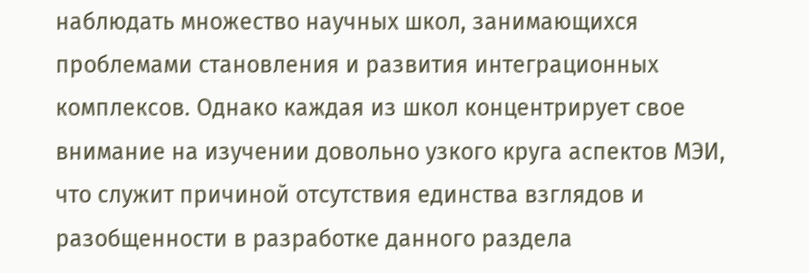наблюдать множество научных школ, занимающихся проблемами становления и развития интеграционных комплексов. Однако каждая из школ концентрирует свое внимание на изучении довольно узкого круга аспектов МЭИ, что служит причиной отсутствия единства взглядов и разобщенности в разработке данного раздела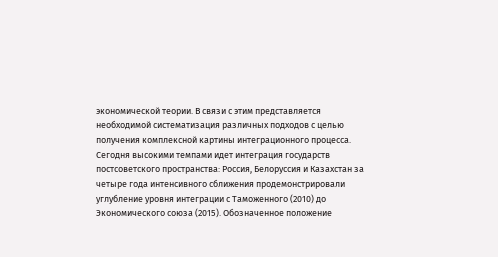экономической теории. В связи с этим представляется необходимой систематизация различных подходов с целью получения комплексной картины интеграционного процесса.
Сегодня высокими темпами идет интеграция государств постсоветского пространства: Россия, Белоруссия и Казахстан за четыре года интенсивного сближения продемонстрировали углубление уровня интеграции с Таможенного (2010) до Экономического союза (2015). Обозначенное положение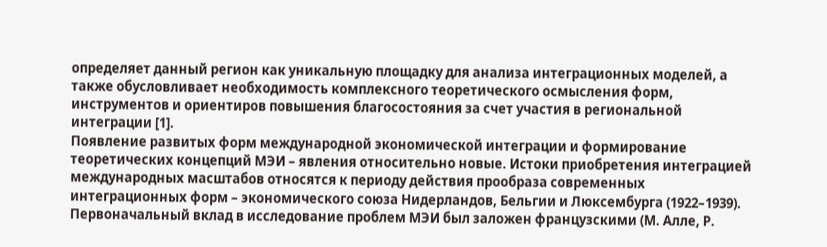определяет данный регион как уникальную площадку для анализа интеграционных моделей, а также обусловливает необходимость комплексного теоретического осмысления форм, инструментов и ориентиров повышения благосостояния за счет участия в региональной интеграции [1].
Появление развитых форм международной экономической интеграции и формирование теоретических концепций МЭИ – явления относительно новые. Истоки приобретения интеграцией международных масштабов относятся к периоду действия прообраза современных интеграционных форм – экономического союза Нидерландов, Бельгии и Люксембурга (1922–1939).
Первоначальный вклад в исследование проблем МЭИ был заложен французскими (М. Алле, Р.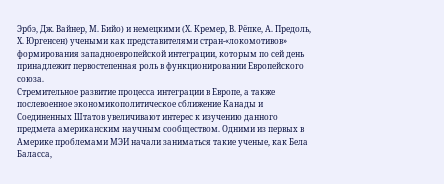Эрбэ, Дж. Вайнер, М. Бийо) и немецкими (Х. Кремер, В. Рёпке, А. Предоль, Х. Юргенсен) учеными как представителями стран-«локомотивов» формирования западноевропейской интеграции, которым по сей день принадлежит первостепенная роль в функционировании Европейского союза.
Стремительное развитие процесса интеграции в Европе, а также послевоенное экономикополитическое сближение Канады и Соединенных Штатов увеличивают интерес к изучению данного предмета американским научным сообществом. Одними из первых в Америке проблемами МЭИ начали заниматься такие ученые, как Бела Баласса,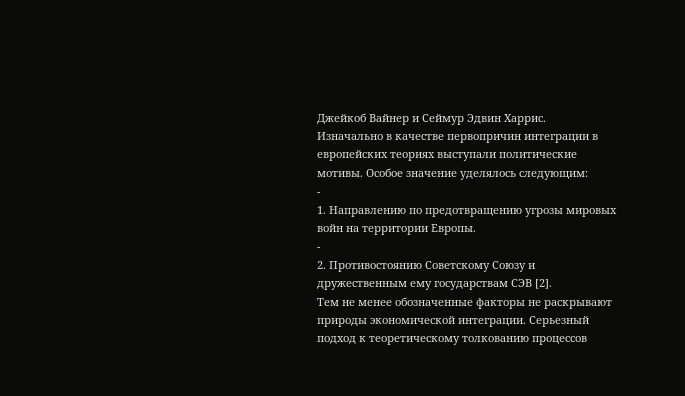Джейкоб Вайнер и Сеймур Эдвин Харрис.
Изначально в качестве первопричин интеграции в европейских теориях выступали политические мотивы. Особое значение уделялось следующим:
-
1. Направлению по предотвращению угрозы мировых войн на территории Европы.
-
2. Противостоянию Советскому Союзу и дружественным ему государствам СЭВ [2].
Тем не менее обозначенные факторы не раскрывают природы экономической интеграции. Серьезный подход к теоретическому толкованию процессов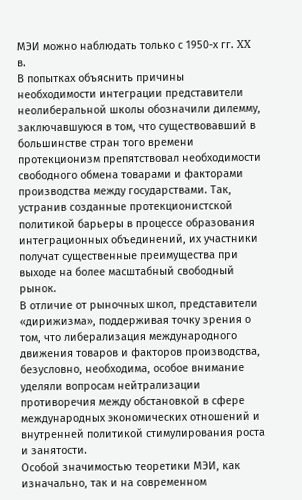МЭИ можно наблюдать только с 1950-х гг. XX в.
В попытках объяснить причины необходимости интеграции представители неолиберальной школы обозначили дилемму, заключавшуюся в том, что существовавший в большинстве стран того времени протекционизм препятствовал необходимости свободного обмена товарами и факторами производства между государствами. Так, устранив созданные протекционистской политикой барьеры в процессе образования интеграционных объединений, их участники получат существенные преимущества при выходе на более масштабный свободный рынок.
В отличие от рыночных школ, представители «дирижизма», поддерживая точку зрения о том, что либерализация международного движения товаров и факторов производства, безусловно, необходима, особое внимание уделяли вопросам нейтрализации противоречия между обстановкой в сфере международных экономических отношений и внутренней политикой стимулирования роста и занятости.
Особой значимостью теоретики МЭИ, как изначально, так и на современном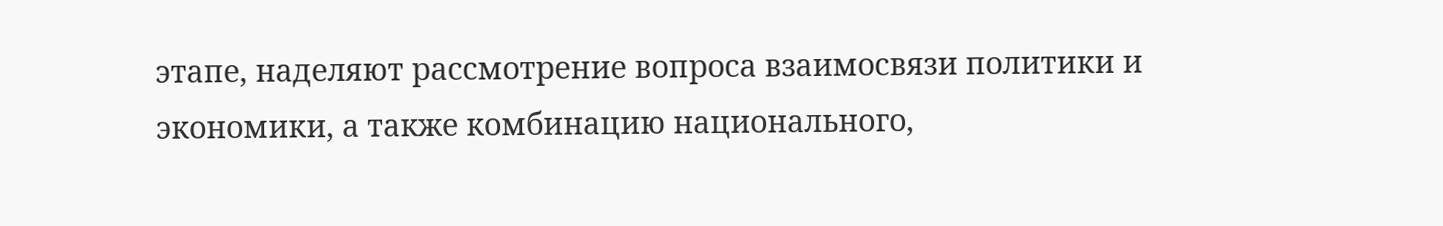этапе, наделяют рассмотрение вопроса взаимосвязи политики и экономики, а также комбинацию национального,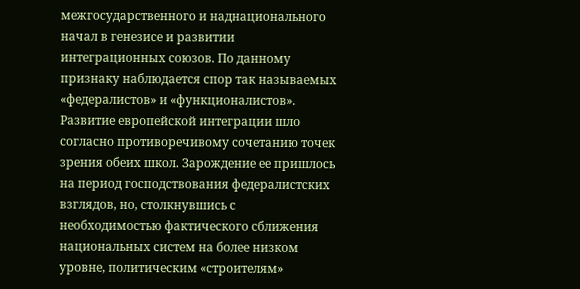межгосударственного и наднационального начал в генезисе и развитии интеграционных союзов. По данному признаку наблюдается спор так называемых «федералистов» и «функционалистов». Развитие европейской интеграции шло согласно противоречивому сочетанию точек зрения обеих школ. Зарождение ее пришлось на период господствования федералистских взглядов, но, столкнувшись с необходимостью фактического сближения национальных систем на более низком уровне, политическим «строителям»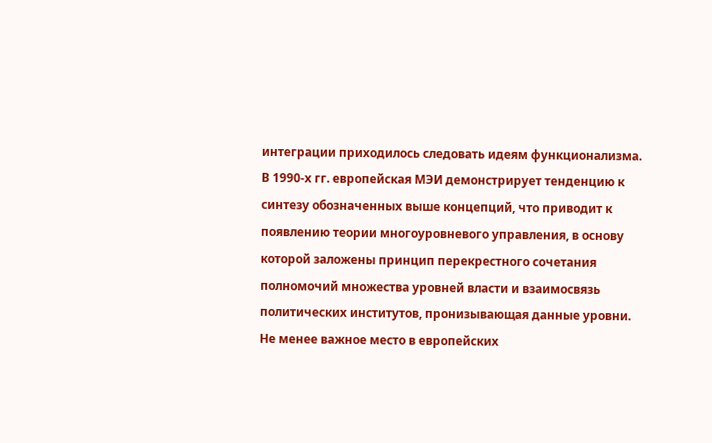интеграции приходилось следовать идеям функционализма. В 1990-х гг. европейская МЭИ демонстрирует тенденцию к синтезу обозначенных выше концепций, что приводит к появлению теории многоуровневого управления, в основу которой заложены принцип перекрестного сочетания полномочий множества уровней власти и взаимосвязь политических институтов, пронизывающая данные уровни.
Не менее важное место в европейских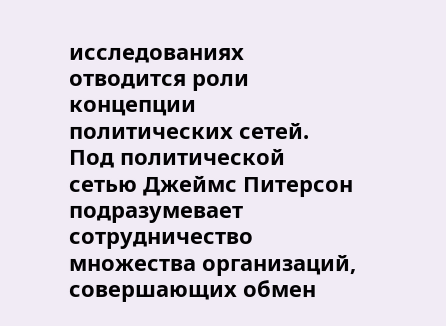исследованиях отводится роли концепции политических сетей. Под политической сетью Джеймс Питерсон подразумевает сотрудничество множества организаций, совершающих обмен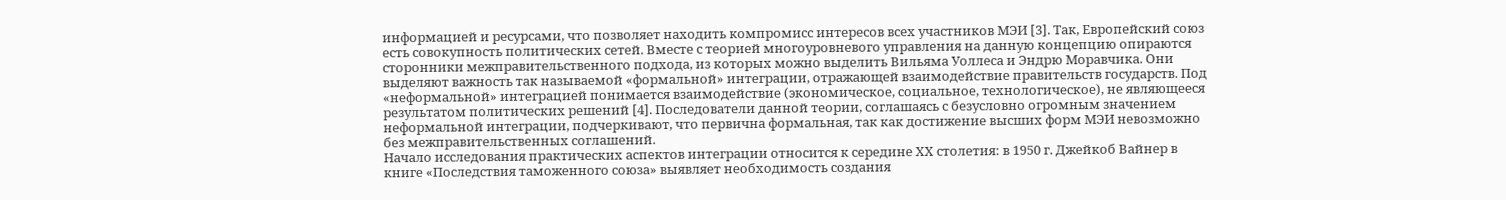информацией и ресурсами, что позволяет находить компромисс интересов всех участников МЭИ [3]. Так, Европейский союз есть совокупность политических сетей. Вместе с теорией многоуровневого управления на данную концепцию опираются сторонники межправительственного подхода, из которых можно выделить Вильяма Уоллеса и Эндрю Моравчика. Они выделяют важность так называемой «формальной» интеграции, отражающей взаимодействие правительств государств. Под «неформальной» интеграцией понимается взаимодействие (экономическое, социальное, технологическое), не являющееся результатом политических решений [4]. Последователи данной теории, соглашаясь с безусловно огромным значением неформальной интеграции, подчеркивают, что первична формальная, так как достижение высших форм МЭИ невозможно без межправительственных соглашений.
Начало исследования практических аспектов интеграции относится к середине ХХ столетия: в 1950 г. Джейкоб Вайнер в книге «Последствия таможенного союза» выявляет необходимость создания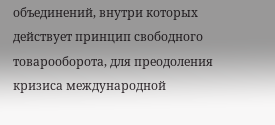объединений, внутри которых действует принцип свободного товарооборота, для преодоления кризиса международной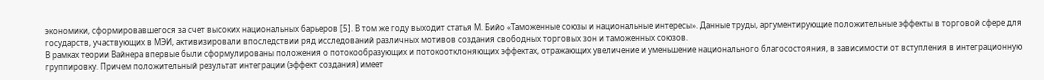экономики, сформировавшегося за счет высоких национальных барьеров [5]. В том же году выходит статья М. Бийо «Таможенные союзы и национальные интересы». Данные труды, аргументирующие положительные эффекты в торговой сфере для государств, участвующих в МЭИ, активизировали впоследствии ряд исследований различных мотивов создания свободных торговых зон и таможенных союзов.
В рамках теории Вайнера впервые были сформулированы положения о потокообразующих и потокоотклоняющих эффектах, отражающих увеличение и уменьшение национального благосостояния, в зависимости от вступления в интеграционную группировку. Причем положительный результат интеграции (эффект создания) имеет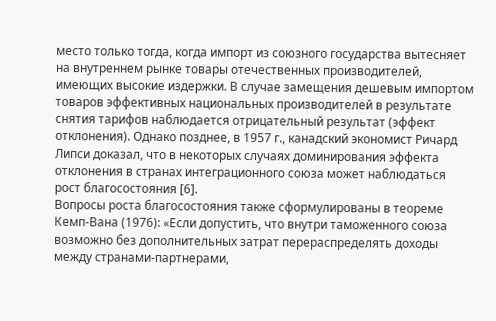место только тогда, когда импорт из союзного государства вытесняет на внутреннем рынке товары отечественных производителей, имеющих высокие издержки. В случае замещения дешевым импортом товаров эффективных национальных производителей в результате снятия тарифов наблюдается отрицательный результат (эффект отклонения). Однако позднее, в 1957 г., канадский экономист Ричард Липси доказал, что в некоторых случаях доминирования эффекта отклонения в странах интеграционного союза может наблюдаться рост благосостояния [6].
Вопросы роста благосостояния также сформулированы в теореме Кемп-Вана (1976): «Если допустить, что внутри таможенного союза возможно без дополнительных затрат перераспределять доходы между странами-партнерами,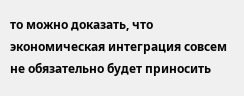то можно доказать, что экономическая интеграция совсем не обязательно будет приносить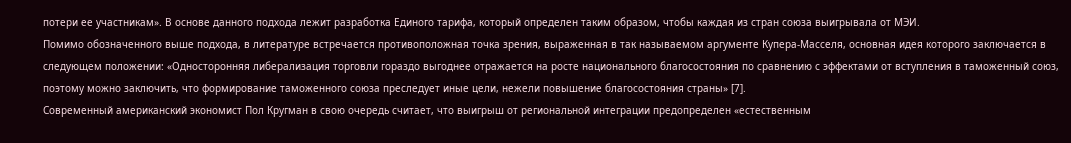потери ее участникам». В основе данного подхода лежит разработка Единого тарифа, который определен таким образом, чтобы каждая из стран союза выигрывала от МЭИ.
Помимо обозначенного выше подхода, в литературе встречается противоположная точка зрения, выраженная в так называемом аргументе Купера-Масселя, основная идея которого заключается в следующем положении: «Односторонняя либерализация торговли гораздо выгоднее отражается на росте национального благосостояния по сравнению с эффектами от вступления в таможенный союз, поэтому можно заключить, что формирование таможенного союза преследует иные цели, нежели повышение благосостояния страны» [7].
Современный американский экономист Пол Кругман в свою очередь считает, что выигрыш от региональной интеграции предопределен «естественным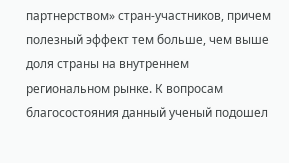партнерством» стран-участников, причем полезный эффект тем больше, чем выше доля страны на внутреннем региональном рынке. К вопросам благосостояния данный ученый подошел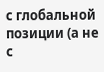с глобальной позиции (а не с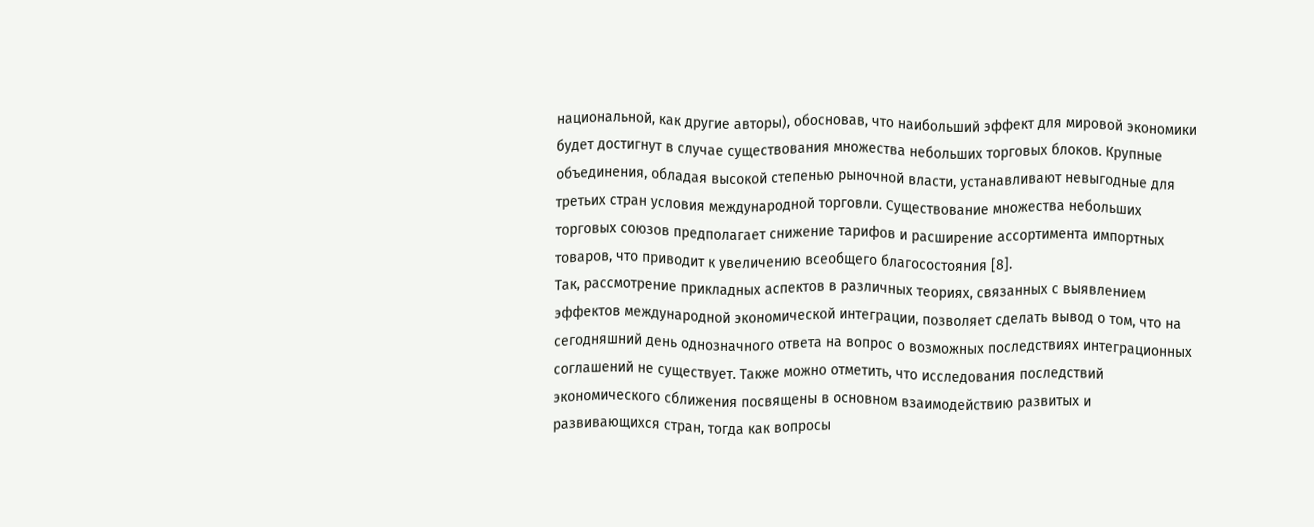национальной, как другие авторы), обосновав, что наибольший эффект для мировой экономики будет достигнут в случае существования множества небольших торговых блоков. Крупные объединения, обладая высокой степенью рыночной власти, устанавливают невыгодные для третьих стран условия международной торговли. Существование множества небольших торговых союзов предполагает снижение тарифов и расширение ассортимента импортных товаров, что приводит к увеличению всеобщего благосостояния [8].
Так, рассмотрение прикладных аспектов в различных теориях, связанных с выявлением эффектов международной экономической интеграции, позволяет сделать вывод о том, что на сегодняшний день однозначного ответа на вопрос о возможных последствиях интеграционных соглашений не существует. Также можно отметить, что исследования последствий экономического сближения посвящены в основном взаимодействию развитых и развивающихся стран, тогда как вопросы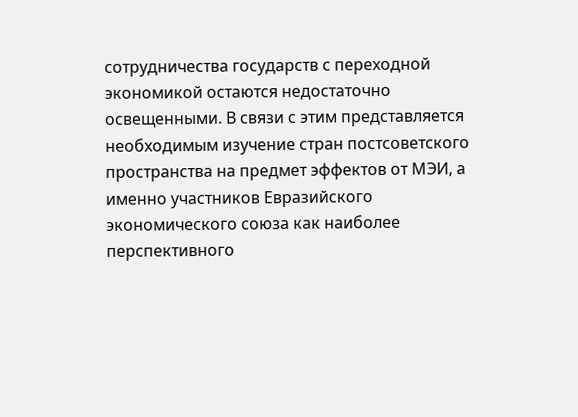сотрудничества государств с переходной экономикой остаются недостаточно освещенными. В связи с этим представляется необходимым изучение стран постсоветского пространства на предмет эффектов от МЭИ, а именно участников Евразийского экономического союза как наиболее перспективного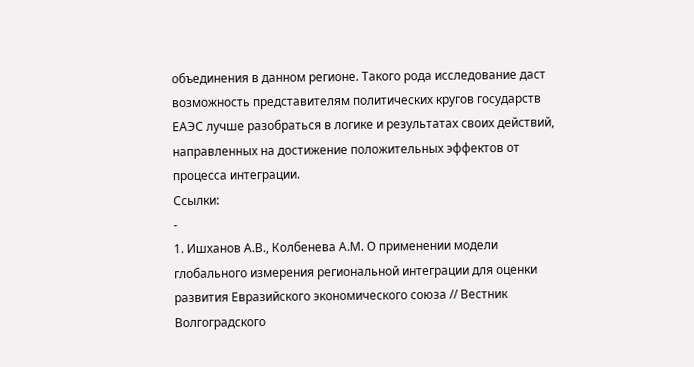объединения в данном регионе. Такого рода исследование даст возможность представителям политических кругов государств ЕАЭС лучше разобраться в логике и результатах своих действий, направленных на достижение положительных эффектов от процесса интеграции.
Ссылки:
-
1. Ишханов А.В., Колбенева А.М. О применении модели глобального измерения региональной интеграции для оценки развития Евразийского экономического союза // Вестник Волгоградского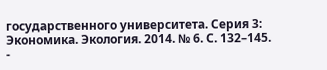государственного университета. Серия 3: Экономика. Экология. 2014. № 6. С. 132–145.
-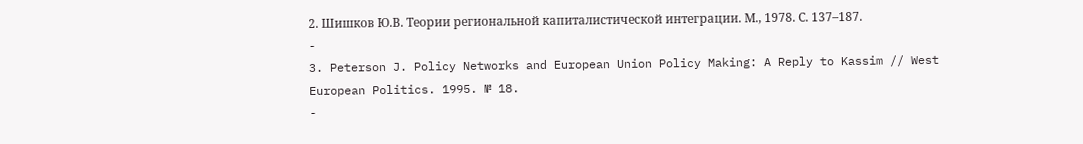2. Шишков Ю.В. Теории региональной капиталистической интеграции. М., 1978. С. 137–187.
-
3. Peterson J. Policy Networks and European Union Policy Making: A Reply to Kassim // West European Politics. 1995. № 18.
-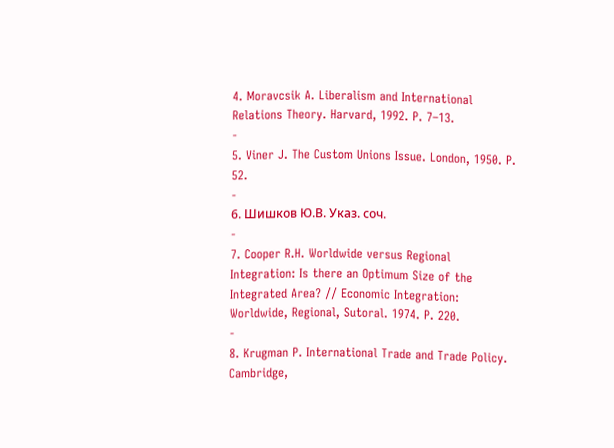4. Moravcsik A. Liberalism and International Relations Theory. Harvard, 1992. P. 7–13.
-
5. Viner J. The Custom Unions Issue. London, 1950. P. 52.
-
6. Шишков Ю.В. Указ. соч.
-
7. Cooper R.H. Worldwide versus Regional Integration: Is there an Optimum Size of the Integrated Area? // Economic Integration: Worldwide, Regional, Sutoral. 1974. P. 220.
-
8. Krugman P. International Trade and Trade Policy. Cambridge,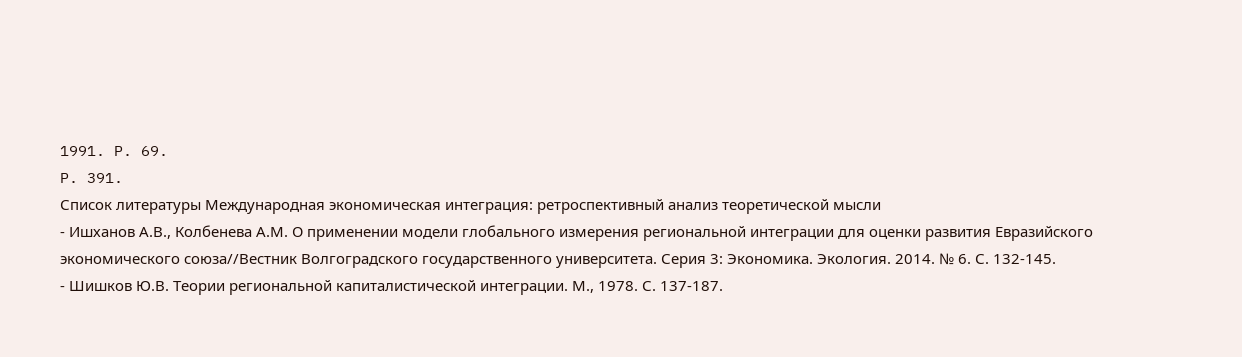1991. P. 69.
P. 391.
Список литературы Международная экономическая интеграция: ретроспективный анализ теоретической мысли
- Ишханов А.В., Колбенева А.М. О применении модели глобального измерения региональной интеграции для оценки развития Евразийского экономического союза//Вестник Волгоградского государственного университета. Серия 3: Экономика. Экология. 2014. № 6. С. 132-145.
- Шишков Ю.В. Теории региональной капиталистической интеграции. М., 1978. С. 137-187.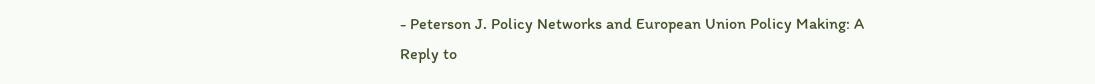- Peterson J. Policy Networks and European Union Policy Making: A Reply to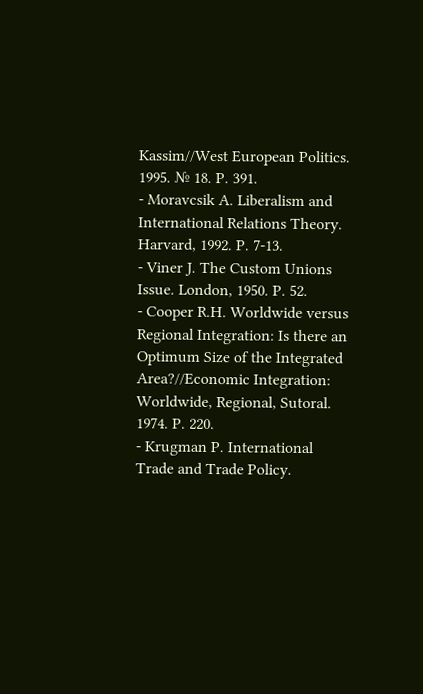Kassim//West European Politics. 1995. № 18. P. 391.
- Moravcsik A. Liberalism and International Relations Theory. Harvard, 1992. P. 7-13.
- Viner J. The Custom Unions Issue. London, 1950. P. 52.
- Cooper R.H. Worldwide versus Regional Integration: Is there an Optimum Size of the Integrated Area?//Economic Integration: Worldwide, Regional, Sutoral. 1974. P. 220.
- Krugman P. International Trade and Trade Policy.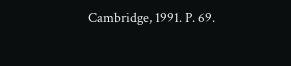Cambridge, 1991. P. 69.